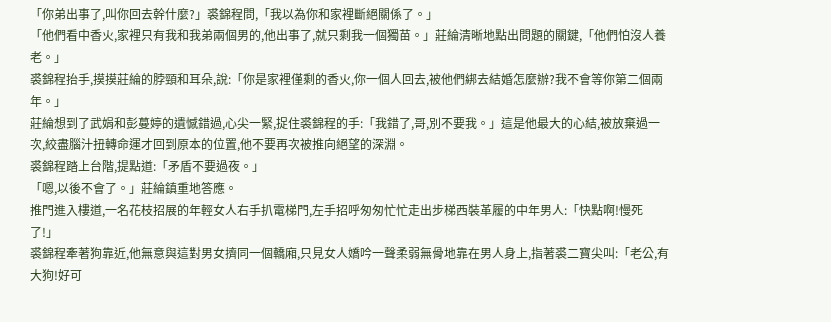「你弟出事了,叫你回去幹什麼?」裘錦程問,「我以為你和家裡斷絕關係了。」
「他們看中香火,家裡只有我和我弟兩個男的,他出事了,就只剩我一個獨苗。」莊綸清晰地點出問題的關鍵,「他們怕沒人養老。」
裘錦程抬手,摸摸莊綸的脖頸和耳朵,說:「你是家裡僅剩的香火,你一個人回去,被他們綁去結婚怎麼辦?我不會等你第二個兩年。」
莊綸想到了武娟和彭蔓婷的遺憾錯過,心尖一緊,捉住裘錦程的手:「我錯了,哥,別不要我。」這是他最大的心結,被放棄過一次,絞盡腦汁扭轉命運才回到原本的位置,他不要再次被推向絕望的深淵。
裘錦程踏上台階,提點道:「矛盾不要過夜。」
「嗯,以後不會了。」莊綸鎮重地答應。
推門進入樓道,一名花枝招展的年輕女人右手扒電梯門,左手招呼匆匆忙忙走出步梯西裝革履的中年男人:「快點啊!慢死了!」
裘錦程牽著狗靠近,他無意與這對男女擠同一個轎廂,只見女人嬌吟一聲柔弱無骨地靠在男人身上,指著裘二寶尖叫:「老公,有大狗!好可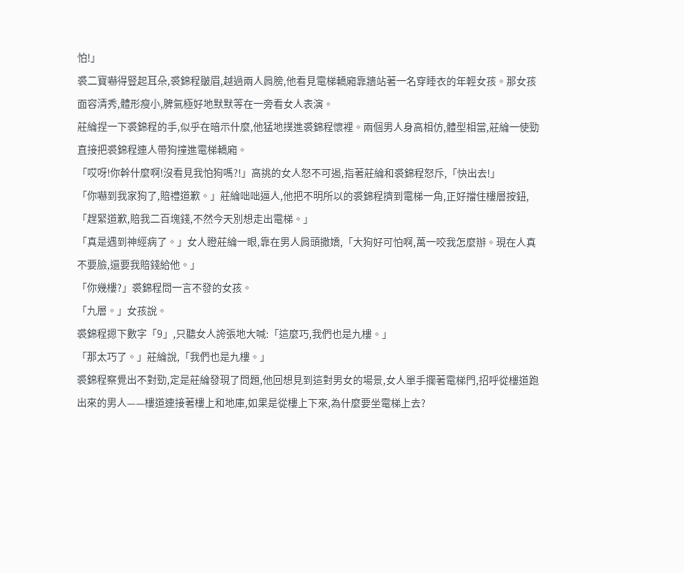怕!」
裘二寶嚇得豎起耳朵,裘錦程皺眉,越過兩人肩膀,他看見電梯轎廂靠牆站著一名穿睡衣的年輕女孩。那女孩面容清秀,體形瘦小,脾氣極好地默默等在一旁看女人表演。
莊綸捏一下裘錦程的手,似乎在暗示什麼,他猛地撲進裘錦程懷裡。兩個男人身高相仿,體型相當,莊綸一使勁直接把裘錦程連人帶狗撞進電梯轎廂。
「哎呀!你幹什麼啊!沒看見我怕狗嗎?!」高挑的女人怒不可遏,指著莊綸和裘錦程怒斥,「快出去!」
「你嚇到我家狗了,賠禮道歉。」莊綸咄咄逼人,他把不明所以的裘錦程擠到電梯一角,正好擋住樓層按鈕,「趕緊道歉,賠我二百塊錢,不然今天別想走出電梯。」
「真是遇到神經病了。」女人瞪莊綸一眼,靠在男人肩頭撒嬌,「大狗好可怕啊,萬一咬我怎麼辦。現在人真不要臉,還要我賠錢給他。」
「你幾樓?」裘錦程問一言不發的女孩。
「九層。」女孩說。
裘錦程摁下數字「9」,只聽女人誇張地大喊:「這麼巧,我們也是九樓。」
「那太巧了。」莊綸說,「我們也是九樓。」
裘錦程察覺出不對勁,定是莊綸發現了問題,他回想見到這對男女的場景,女人單手攔著電梯門,招呼從樓道跑出來的男人——樓道連接著樓上和地庫,如果是從樓上下來,為什麼要坐電梯上去?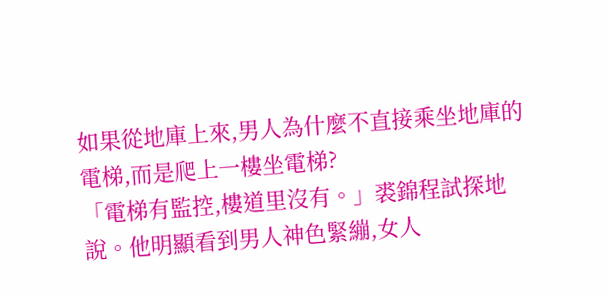如果從地庫上來,男人為什麼不直接乘坐地庫的電梯,而是爬上一樓坐電梯?
「電梯有監控,樓道里沒有。」裘錦程試探地說。他明顯看到男人神色緊繃,女人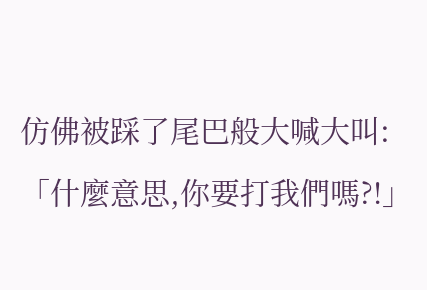仿佛被踩了尾巴般大喊大叫:「什麼意思,你要打我們嗎?!」